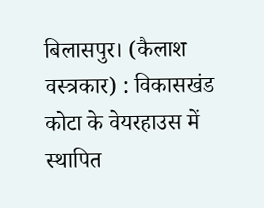बिलासपुर। (कैलाश वस्त्रकार) : विकासखंड कोटा के वेयरहाउस में स्थापित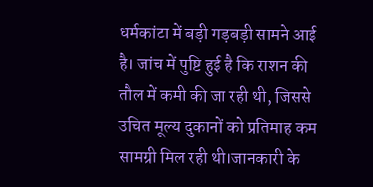धर्मकांटा में बड़ी गड़बड़ी सामने आई है। जांच में पुष्टि हुई है कि राशन की तौल में कमी की जा रही थी, जिससे उचित मूल्य दुकानों को प्रतिमाह कम सामग्री मिल रही थी।जानकारी के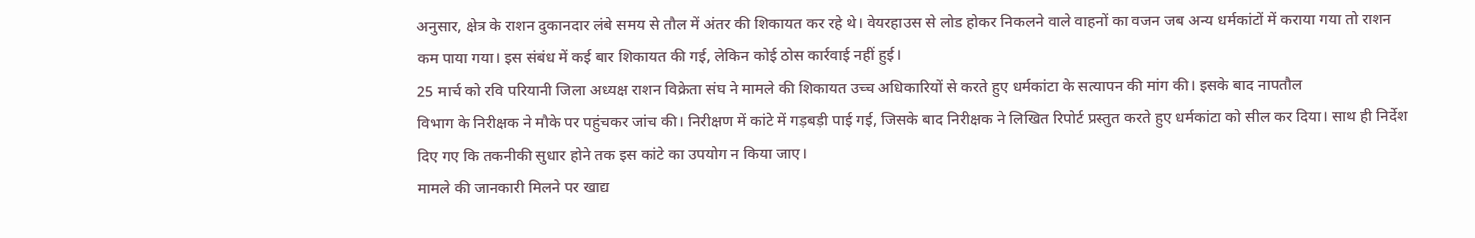अनुसार, क्षेत्र के राशन दुकानदार लंबे समय से तौल में अंतर की शिकायत कर रहे थे। वेयरहाउस से लोड होकर निकलने वाले वाहनों का वजन जब अन्य धर्मकांटों में कराया गया तो राशन कम पाया गया। इस संबंध में कई बार शिकायत की गई, लेकिन कोई ठोस कार्रवाई नहीं हुई।
25 मार्च को रवि परियानी जिला अध्यक्ष राशन विक्रेता संघ ने मामले की शिकायत उच्च अधिकारियों से करते हुए धर्मकांटा के सत्यापन की मांग की। इसके बाद नापतौल
विभाग के निरीक्षक ने मौके पर पहुंचकर जांच की। निरीक्षण में कांटे में गड़बड़ी पाई गई, जिसके बाद निरीक्षक ने लिखित रिपोर्ट प्रस्तुत करते हुए धर्मकांटा को सील कर दिया। साथ ही निर्देश दिए गए कि तकनीकी सुधार होने तक इस कांटे का उपयोग न किया जाए।
मामले की जानकारी मिलने पर खाद्य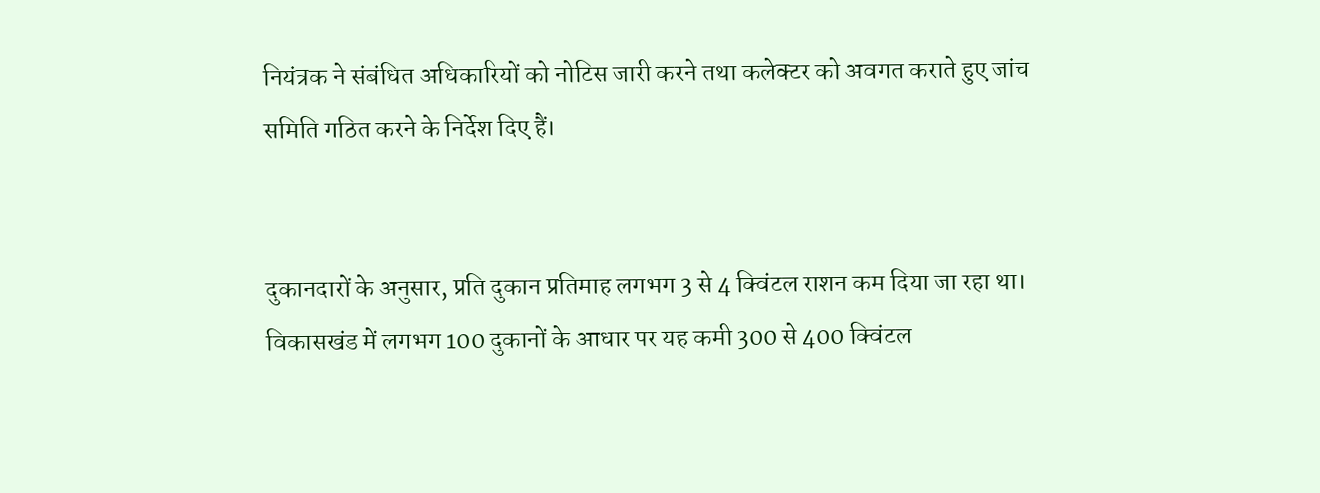नियंत्रक ने संबंधित अधिकारियों को नोटिस जारी करने तथा कलेक्टर को अवगत कराते हुए जांच समिति गठित करने के निर्देश दिए हैं।


दुकानदारों के अनुसार, प्रति दुकान प्रतिमाह लगभग 3 से 4 क्विंटल राशन कम दिया जा रहा था। विकासखंड में लगभग 100 दुकानों के आधार पर यह कमी 300 से 400 क्विंटल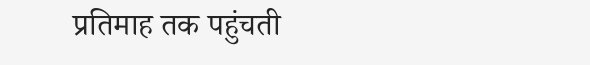प्रतिमाह तक पहुंचती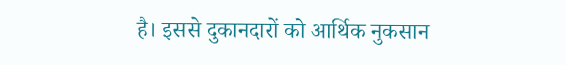है। इससे दुकानदारों को आर्थिक नुकसान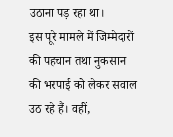उठाना पड़ रहा था।
इस पूरे मामले में जिम्मेदारों की पहचान तथा नुकसान की भरपाई को लेकर सवाल उठ रहे हैं। वहीं,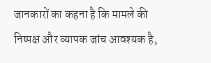जानकारों का कहना है कि मामले की निष्पक्ष और व्यापक जांच आवश्यक है,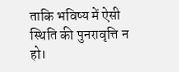ताकि भविष्य में ऐसी स्थिति की पुनरावृत्ति न हो।